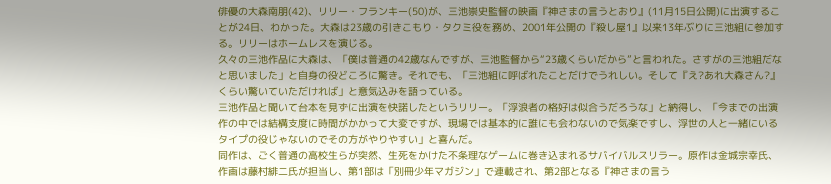俳優の大森南朋(42)、リリー・フランキー(50)が、三池崇史監督の映画『神さまの言うとおり』(11月15日公開)に出演することが24日、わかった。大森は23歳の引きこもり・タクミ役を務め、2001年公開の『殺し屋1』以来13年ぶりに三池組に参加する。リリーはホームレスを演じる。
久々の三池作品に大森は、「僕は普通の42歳なんですが、三池監督から“23歳くらいだから”と言われた。さすがの三池組だなと思いました」と自身の役どころに驚き。それでも、「三池組に呼ばれたことだけでうれしい。そして『え?あれ大森さん?』くらい驚いていただければ」と意気込みを語っている。
三池作品と聞いて台本を見ずに出演を快諾したというリリー。「浮浪者の格好は似合うだろうな」と納得し、「今までの出演作の中では結構支度に時間がかかって大変ですが、現場では基本的に誰にも会わないので気楽ですし、浮世の人と一緒にいるタイプの役じゃないのでその方がやりやすい」と喜んだ。
同作は、ごく普通の高校生らが突然、生死をかけた不条理なゲームに巻き込まれるサバイバルスリラー。原作は金城宗幸氏、作画は藤村緋二氏が担当し、第1部は「別冊少年マガジン」で連載され、第2部となる『神さまの言う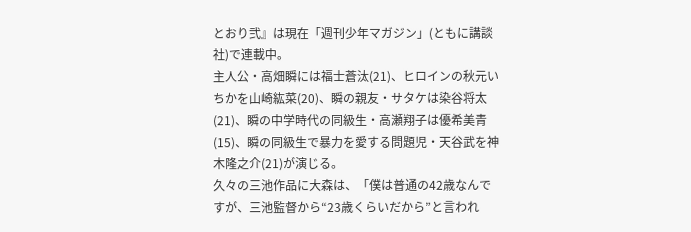とおり弐』は現在「週刊少年マガジン」(ともに講談社)で連載中。
主人公・高畑瞬には福士蒼汰(21)、ヒロインの秋元いちかを山崎紘菜(20)、瞬の親友・サタケは染谷将太(21)、瞬の中学時代の同級生・高瀬翔子は優希美青(15)、瞬の同級生で暴力を愛する問題児・天谷武を神木隆之介(21)が演じる。
久々の三池作品に大森は、「僕は普通の42歳なんですが、三池監督から“23歳くらいだから”と言われ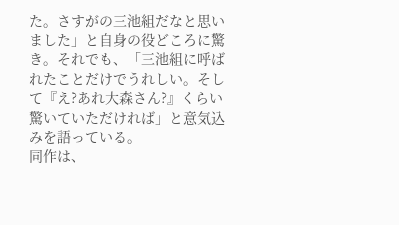た。さすがの三池組だなと思いました」と自身の役どころに驚き。それでも、「三池組に呼ばれたことだけでうれしい。そして『え?あれ大森さん?』くらい驚いていただければ」と意気込みを語っている。
同作は、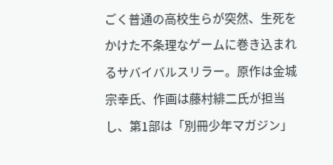ごく普通の高校生らが突然、生死をかけた不条理なゲームに巻き込まれるサバイバルスリラー。原作は金城宗幸氏、作画は藤村緋二氏が担当し、第1部は「別冊少年マガジン」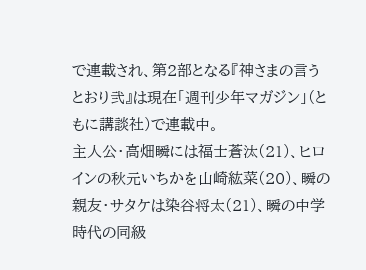で連載され、第2部となる『神さまの言うとおり弐』は現在「週刊少年マガジン」(ともに講談社)で連載中。
主人公・高畑瞬には福士蒼汰(21)、ヒロインの秋元いちかを山崎紘菜(20)、瞬の親友・サタケは染谷将太(21)、瞬の中学時代の同級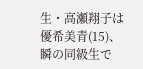生・高瀬翔子は優希美青(15)、瞬の同級生で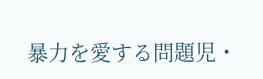暴力を愛する問題児・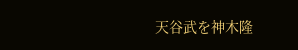天谷武を神木隆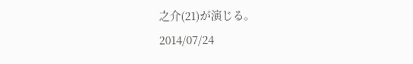之介(21)が演じる。
2014/07/24